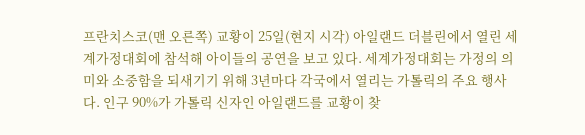프란치스코(맨 오른쪽) 교황이 25일(현지 시각) 아일랜드 더블린에서 열린 세계가정대회에 참석해 아이들의 공연을 보고 있다. 세계가정대회는 가정의 의미와 소중함을 되새기기 위해 3년마다 각국에서 열리는 가톨릭의 주요 행사다. 인구 90%가 가톨릭 신자인 아일랜드를 교황이 찾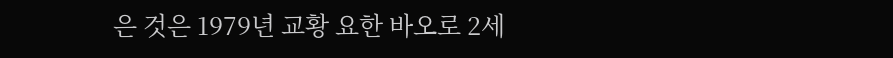은 것은 1979년 교황 요한 바오로 2세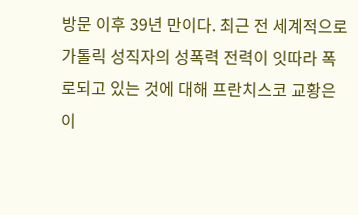방문 이후 39년 만이다. 최근 전 세계적으로 가톨릭 성직자의 성폭력 전력이 잇따라 폭로되고 있는 것에 대해 프란치스코 교황은 이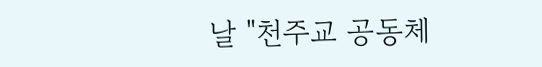날 "천주교 공동체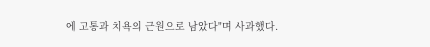에 고통과 치욕의 근원으로 남았다"며 사과했다.